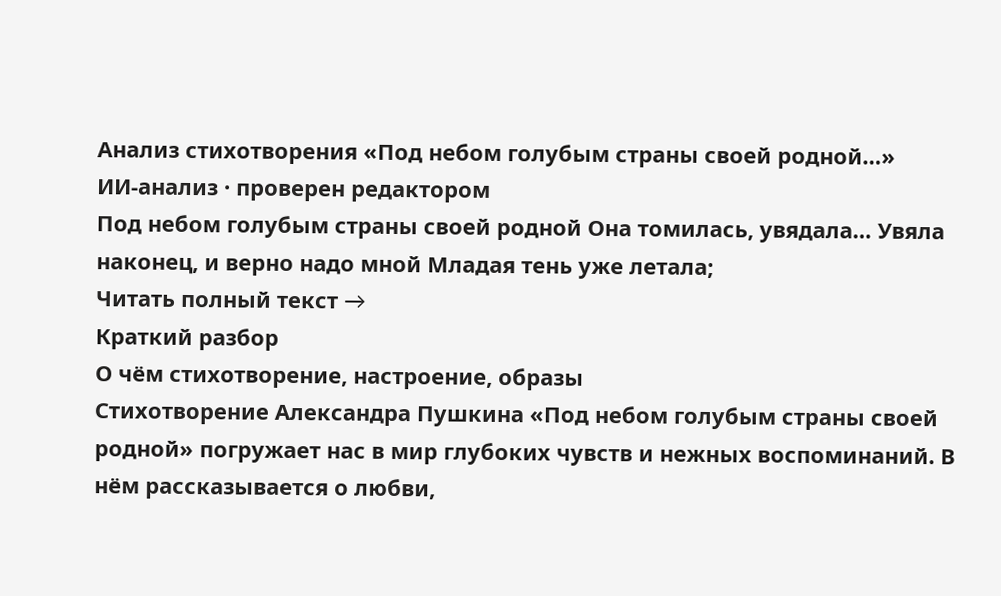Анализ стихотворения «Под небом голубым страны своей родной…»
ИИ-анализ · проверен редактором
Под небом голубым страны своей родной Она томилась, увядала… Увяла наконец, и верно надо мной Младая тень уже летала;
Читать полный текст →
Краткий разбор
О чём стихотворение, настроение, образы
Стихотворение Александра Пушкина «Под небом голубым страны своей родной» погружает нас в мир глубоких чувств и нежных воспоминаний. В нём рассказывается о любви,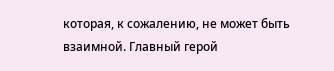которая, к сожалению, не может быть взаимной. Главный герой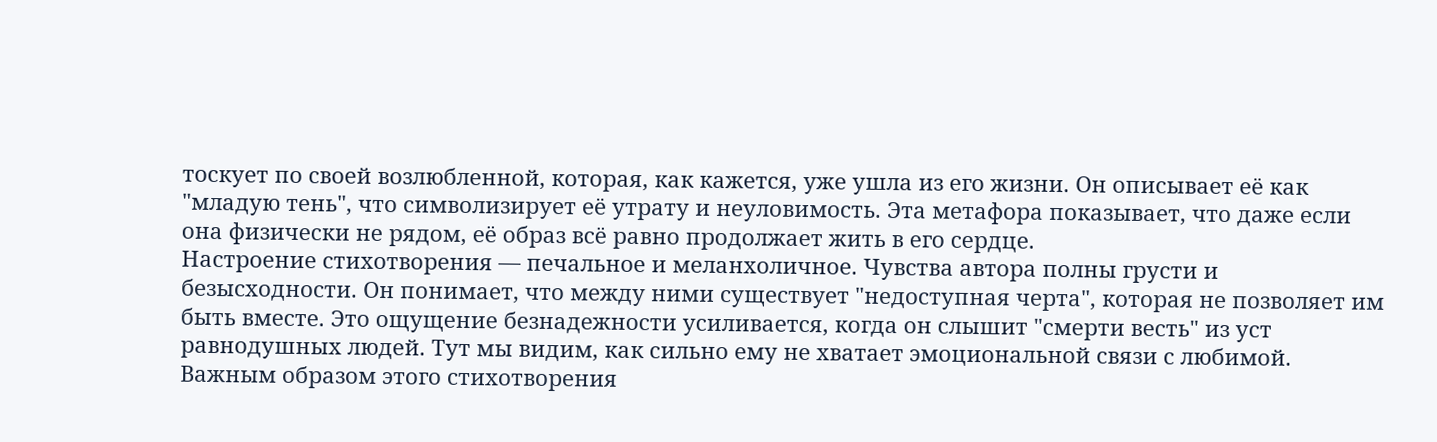тоскует по своей возлюбленной, которая, как кажется, уже ушла из его жизни. Он описывает её как "младую тень", что символизирует её утрату и неуловимость. Эта метафора показывает, что даже если она физически не рядом, её образ всё равно продолжает жить в его сердце.
Настроение стихотворения — печальное и меланхоличное. Чувства автора полны грусти и безысходности. Он понимает, что между ними существует "недоступная черта", которая не позволяет им быть вместе. Это ощущение безнадежности усиливается, когда он слышит "смерти весть" из уст равнодушных людей. Тут мы видим, как сильно ему не хватает эмоциональной связи с любимой.
Важным образом этого стихотворения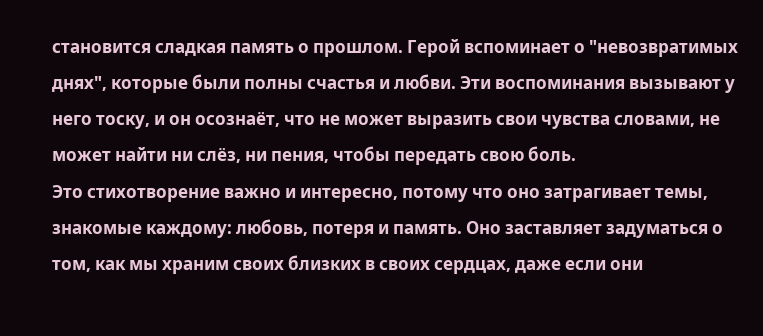становится сладкая память о прошлом. Герой вспоминает о "невозвратимых днях", которые были полны счастья и любви. Эти воспоминания вызывают у него тоску, и он осознаёт, что не может выразить свои чувства словами, не может найти ни слёз, ни пения, чтобы передать свою боль.
Это стихотворение важно и интересно, потому что оно затрагивает темы, знакомые каждому: любовь, потеря и память. Оно заставляет задуматься о том, как мы храним своих близких в своих сердцах, даже если они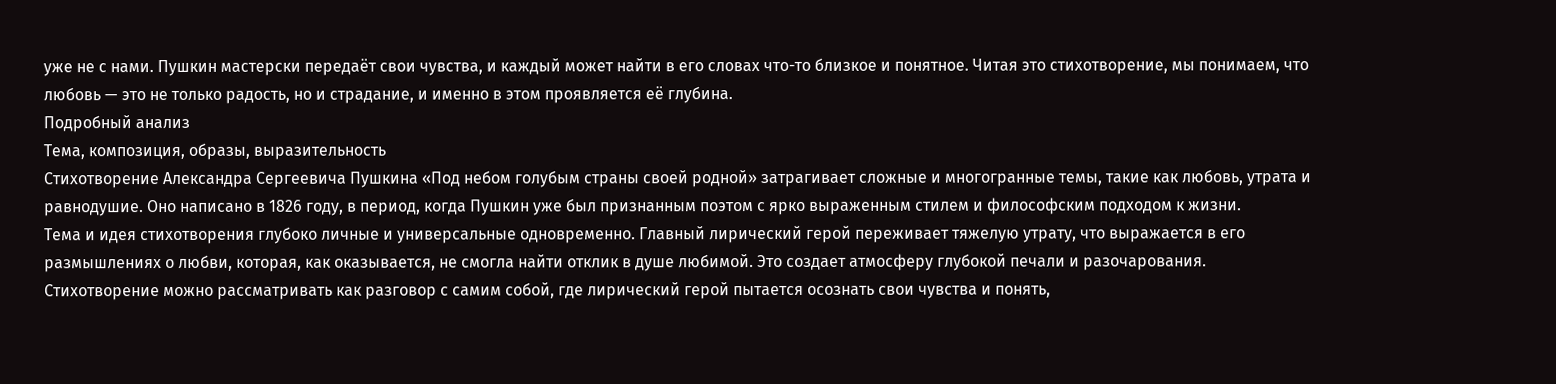уже не с нами. Пушкин мастерски передаёт свои чувства, и каждый может найти в его словах что-то близкое и понятное. Читая это стихотворение, мы понимаем, что любовь — это не только радость, но и страдание, и именно в этом проявляется её глубина.
Подробный анализ
Тема, композиция, образы, выразительность
Стихотворение Александра Сергеевича Пушкина «Под небом голубым страны своей родной» затрагивает сложные и многогранные темы, такие как любовь, утрата и равнодушие. Оно написано в 1826 году, в период, когда Пушкин уже был признанным поэтом с ярко выраженным стилем и философским подходом к жизни.
Тема и идея стихотворения глубоко личные и универсальные одновременно. Главный лирический герой переживает тяжелую утрату, что выражается в его размышлениях о любви, которая, как оказывается, не смогла найти отклик в душе любимой. Это создает атмосферу глубокой печали и разочарования. Стихотворение можно рассматривать как разговор с самим собой, где лирический герой пытается осознать свои чувства и понять,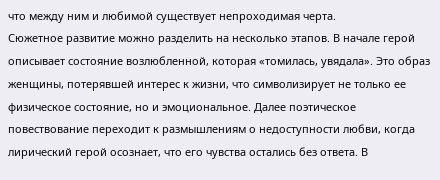что между ним и любимой существует непроходимая черта.
Сюжетное развитие можно разделить на несколько этапов. В начале герой описывает состояние возлюбленной, которая «томилась, увядала». Это образ женщины, потерявшей интерес к жизни, что символизирует не только ее физическое состояние, но и эмоциональное. Далее поэтическое повествование переходит к размышлениям о недоступности любви, когда лирический герой осознает, что его чувства остались без ответа. В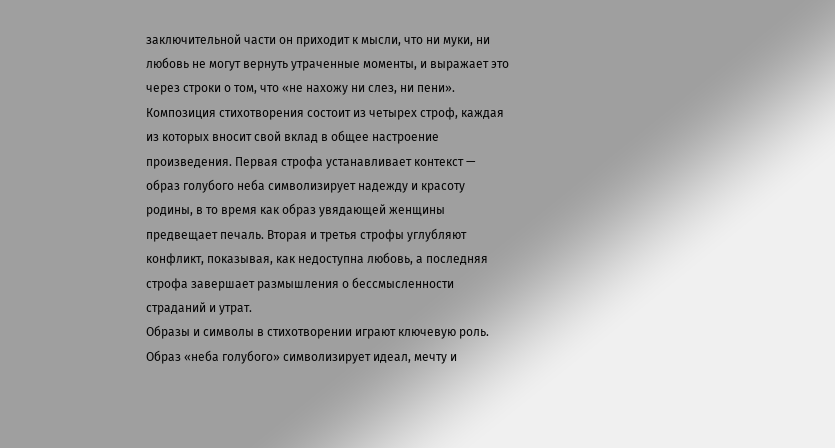заключительной части он приходит к мысли, что ни муки, ни любовь не могут вернуть утраченные моменты, и выражает это через строки о том, что «не нахожу ни слез, ни пени».
Композиция стихотворения состоит из четырех строф, каждая из которых вносит свой вклад в общее настроение произведения. Первая строфа устанавливает контекст — образ голубого неба символизирует надежду и красоту родины, в то время как образ увядающей женщины предвещает печаль. Вторая и третья строфы углубляют конфликт, показывая, как недоступна любовь, а последняя строфа завершает размышления о бессмысленности страданий и утрат.
Образы и символы в стихотворении играют ключевую роль. Образ «неба голубого» символизирует идеал, мечту и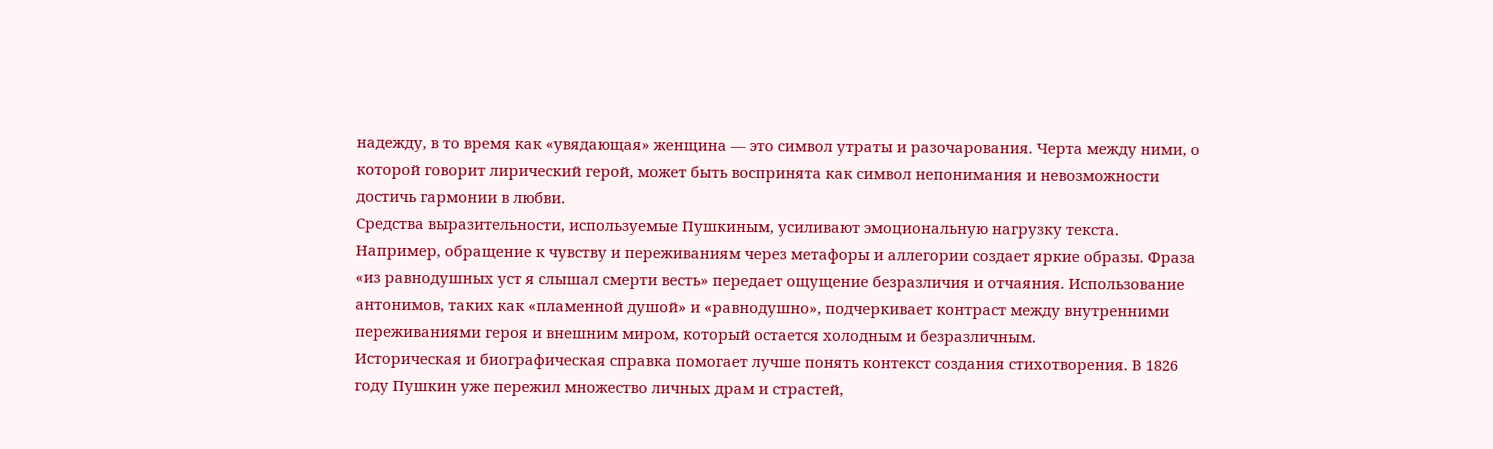надежду, в то время как «увядающая» женщина — это символ утраты и разочарования. Черта между ними, о которой говорит лирический герой, может быть воспринята как символ непонимания и невозможности достичь гармонии в любви.
Средства выразительности, используемые Пушкиным, усиливают эмоциональную нагрузку текста. Например, обращение к чувству и переживаниям через метафоры и аллегории создает яркие образы. Фраза «из равнодушных уст я слышал смерти весть» передает ощущение безразличия и отчаяния. Использование антонимов, таких как «пламенной душой» и «равнодушно», подчеркивает контраст между внутренними переживаниями героя и внешним миром, который остается холодным и безразличным.
Историческая и биографическая справка помогает лучше понять контекст создания стихотворения. В 1826 году Пушкин уже пережил множество личных драм и страстей,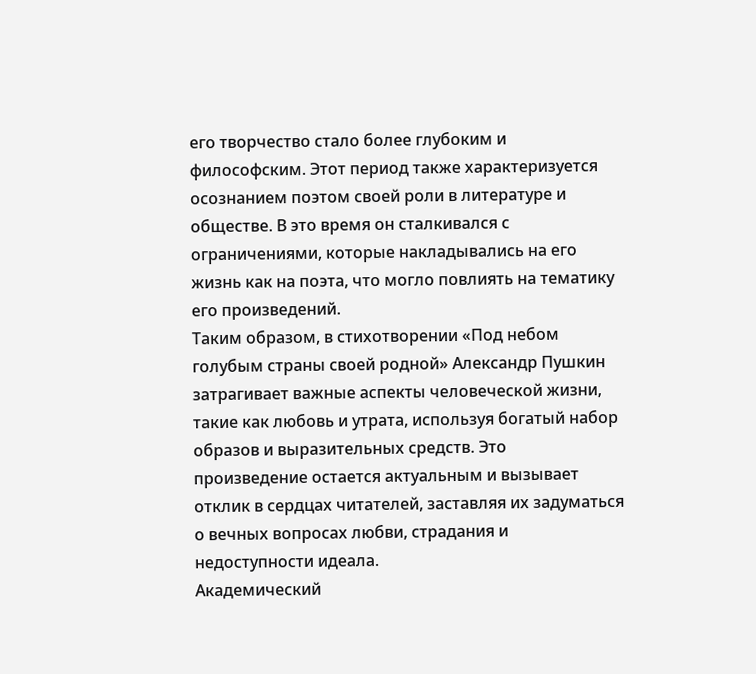его творчество стало более глубоким и философским. Этот период также характеризуется осознанием поэтом своей роли в литературе и обществе. В это время он сталкивался с ограничениями, которые накладывались на его жизнь как на поэта, что могло повлиять на тематику его произведений.
Таким образом, в стихотворении «Под небом голубым страны своей родной» Александр Пушкин затрагивает важные аспекты человеческой жизни, такие как любовь и утрата, используя богатый набор образов и выразительных средств. Это произведение остается актуальным и вызывает отклик в сердцах читателей, заставляя их задуматься о вечных вопросах любви, страдания и недоступности идеала.
Академический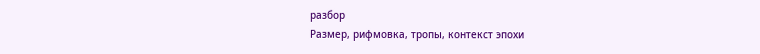разбор
Размер, рифмовка, тропы, контекст эпохи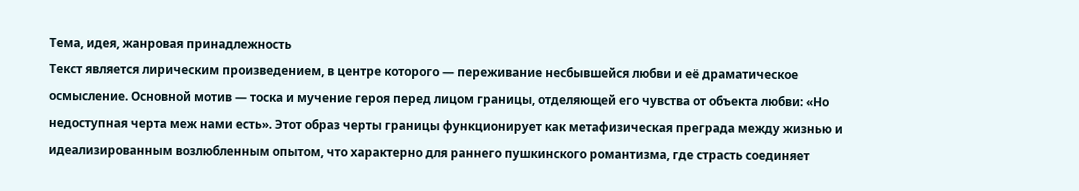Тема, идея, жанровая принадлежность
Текст является лирическим произведением, в центре которого — переживание несбывшейся любви и её драматическое осмысление. Основной мотив — тоска и мучение героя перед лицом границы, отделяющей его чувства от объекта любви: «Но недоступная черта меж нами есть». Этот образ черты границы функционирует как метафизическая преграда между жизнью и идеализированным возлюбленным опытом, что характерно для раннего пушкинского романтизма, где страсть соединяет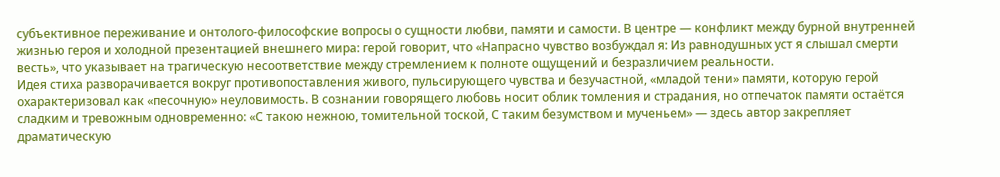субъективное переживание и онтолого-философские вопросы о сущности любви, памяти и самости. В центре — конфликт между бурной внутренней жизнью героя и холодной презентацией внешнего мира: герой говорит, что «Напрасно чувство возбуждал я: Из равнодушных уст я слышал смерти весть», что указывает на трагическую несоответствие между стремлением к полноте ощущений и безразличием реальности.
Идея стиха разворачивается вокруг противопоставления живого, пульсирующего чувства и безучастной, «младой тени» памяти, которую герой охарактеризовал как «песочную» неуловимость. В сознании говорящего любовь носит облик томления и страдания, но отпечаток памяти остаётся сладким и тревожным одновременно: «С такою нежною, томительной тоской, С таким безумством и мученьем» — здесь автор закрепляет драматическую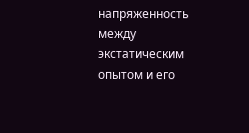напряженность между экстатическим опытом и его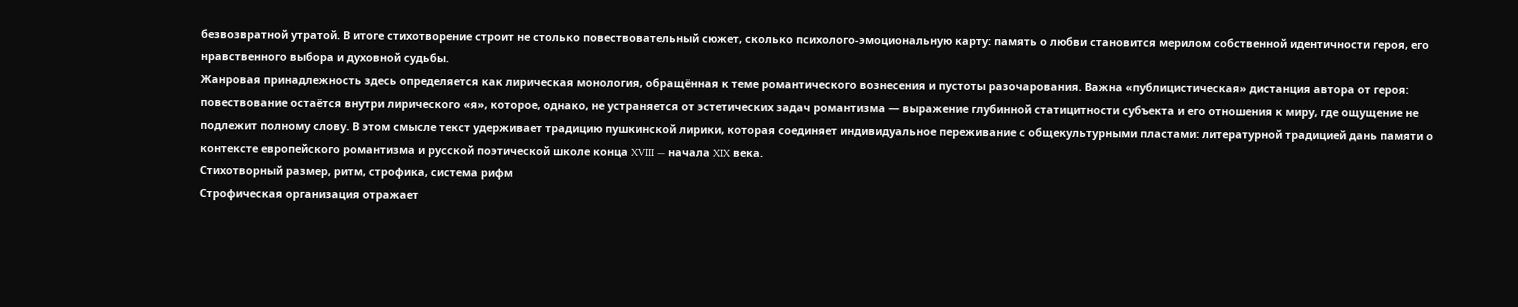безвозвратной утратой. В итоге стихотворение строит не столько повествовательный сюжет, сколько психолого-эмоциональную карту: память о любви становится мерилом собственной идентичности героя, его нравственного выбора и духовной судьбы.
Жанровая принадлежность здесь определяется как лирическая монология, обращённая к теме романтического вознесения и пустоты разочарования. Важна «публицистическая» дистанция автора от героя: повествование остаётся внутри лирического «я», которое, однако, не устраняется от эстетических задач романтизма — выражение глубинной статицитности субъекта и его отношения к миру, где ощущение не подлежит полному слову. В этом смысле текст удерживает традицию пушкинской лирики, которая соединяет индивидуальное переживание с общекультурными пластами: литературной традицией дань памяти о контексте европейского романтизма и русской поэтической школе конца XVIII — начала XIX века.
Стихотворный размер, ритм, строфика, система рифм
Строфическая организация отражает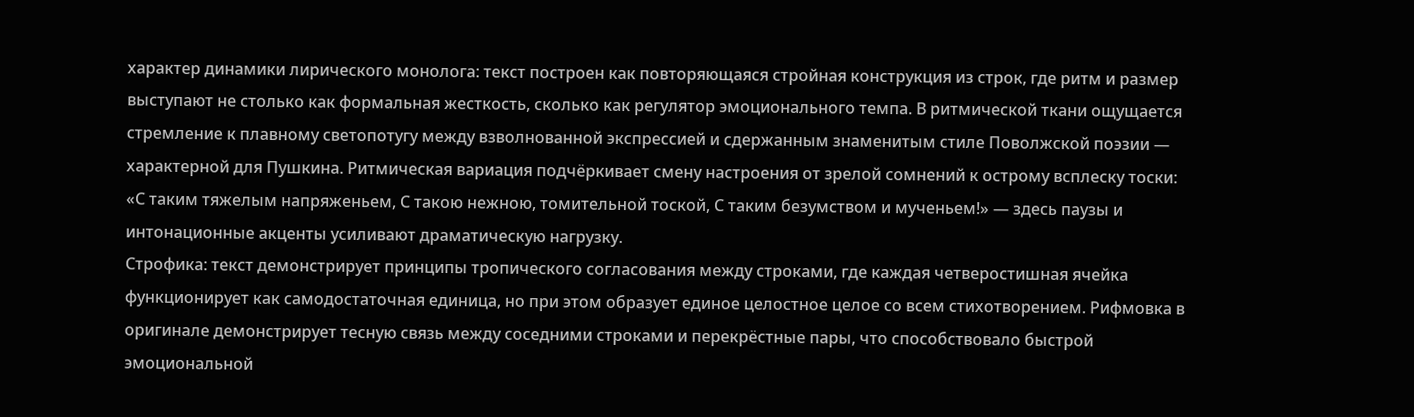характер динамики лирического монолога: текст построен как повторяющаяся стройная конструкция из строк, где ритм и размер выступают не столько как формальная жесткость, сколько как регулятор эмоционального темпа. В ритмической ткани ощущается стремление к плавному светопотугу между взволнованной экспрессией и сдержанным знаменитым стиле Поволжской поэзии — характерной для Пушкина. Ритмическая вариация подчёркивает смену настроения от зрелой сомнений к острому всплеску тоски: «С таким тяжелым напряженьем, С такою нежною, томительной тоской, С таким безумством и мученьем!» — здесь паузы и интонационные акценты усиливают драматическую нагрузку.
Строфика: текст демонстрирует принципы тропического согласования между строками, где каждая четверостишная ячейка функционирует как самодостаточная единица, но при этом образует единое целостное целое со всем стихотворением. Рифмовка в оригинале демонстрирует тесную связь между соседними строками и перекрёстные пары, что способствовало быстрой эмоциональной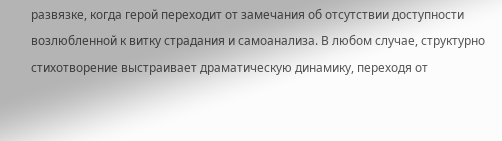развязке, когда герой переходит от замечания об отсутствии доступности возлюбленной к витку страдания и самоанализа. В любом случае, структурно стихотворение выстраивает драматическую динамику, переходя от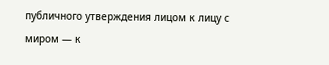публичного утверждения лицом к лицу с миром — к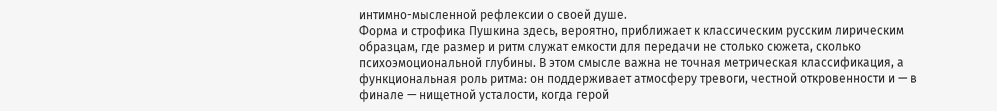интимно-мысленной рефлексии о своей душе.
Форма и строфика Пушкина здесь, вероятно, приближает к классическим русским лирическим образцам, где размер и ритм служат емкости для передачи не столько сюжета, сколько психоэмоциональной глубины. В этом смысле важна не точная метрическая классификация, а функциональная роль ритма: он поддерживает атмосферу тревоги, честной откровенности и — в финале — нищетной усталости, когда герой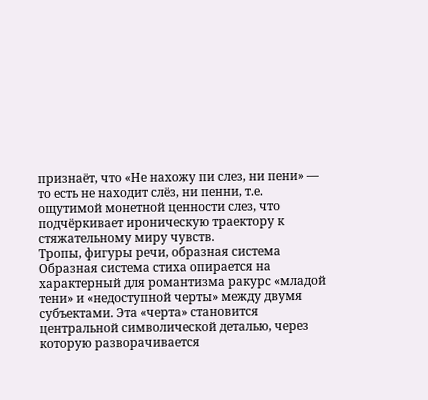признаёт, что «Не нахожу пи слез, ни пени» — то есть не находит слёз, ни пенни, т.е. ощутимой монетной ценности слез, что подчёркивает ироническую траектору к стяжательному миру чувств.
Тропы, фигуры речи, образная система
Образная система стиха опирается на характерный для романтизма ракурс «младой тени» и «недоступной черты» между двумя субъектами. Эта «черта» становится центральной символической деталью, через которую разворачивается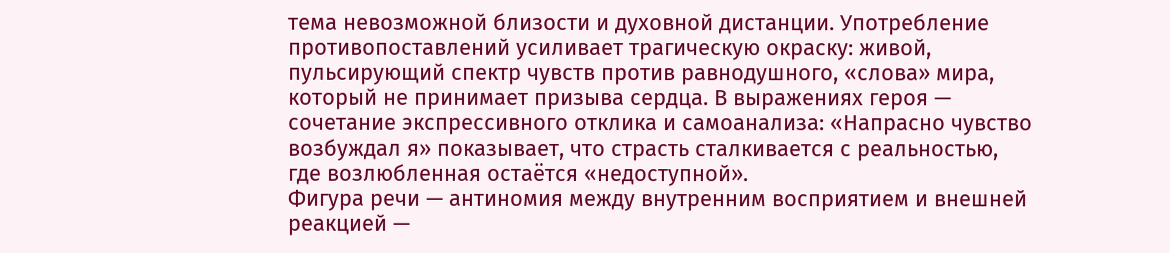тема невозможной близости и духовной дистанции. Употребление противопоставлений усиливает трагическую окраску: живой, пульсирующий спектр чувств против равнодушного, «слова» мира, который не принимает призыва сердца. В выражениях героя — сочетание экспрессивного отклика и самоанализа: «Напрасно чувство возбуждал я» показывает, что страсть сталкивается с реальностью, где возлюбленная остаётся «недоступной».
Фигура речи — антиномия между внутренним восприятием и внешней реакцией —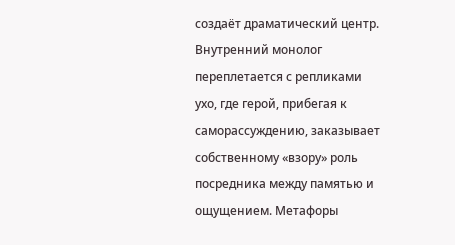создаёт драматический центр. Внутренний монолог переплетается с репликами ухо, где герой, прибегая к саморассуждению, заказывает собственному «взору» роль посредника между памятью и ощущением. Метафоры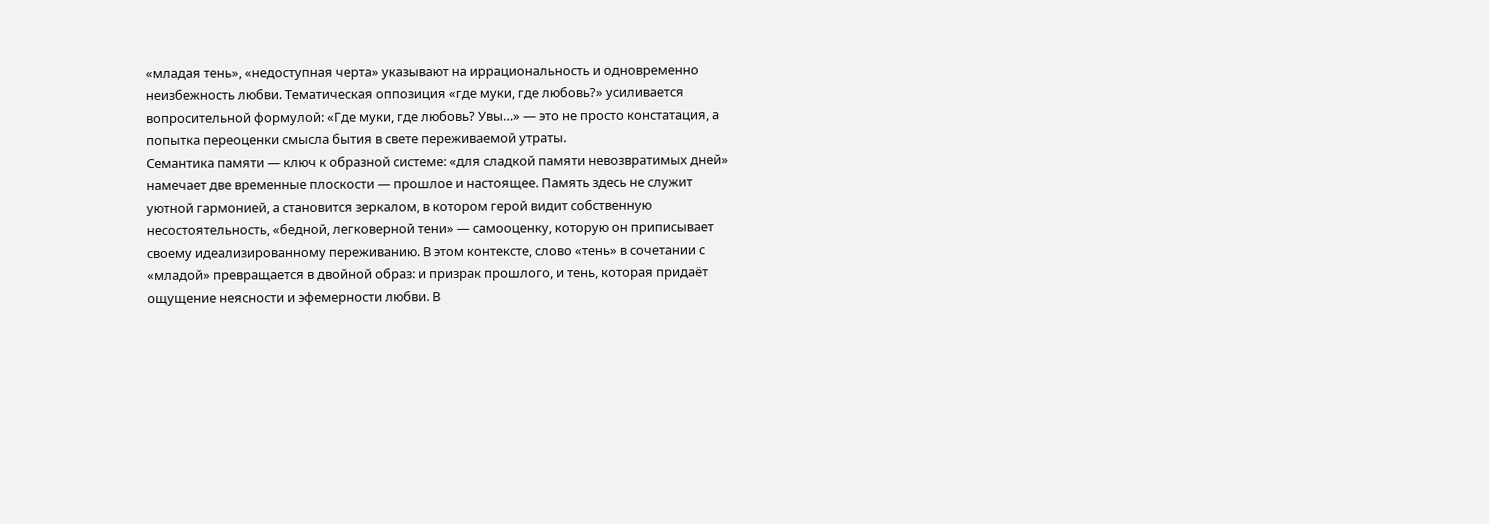«младая тень», «недоступная черта» указывают на иррациональность и одновременно неизбежность любви. Тематическая оппозиция «где муки, где любовь?» усиливается вопросительной формулой: «Где муки, где любовь? Увы…» — это не просто констатация, а попытка переоценки смысла бытия в свете переживаемой утраты.
Семантика памяти — ключ к образной системе: «для сладкой памяти невозвратимых дней» намечает две временные плоскости — прошлое и настоящее. Память здесь не служит уютной гармонией, а становится зеркалом, в котором герой видит собственную несостоятельность, «бедной, легковерной тени» — самооценку, которую он приписывает своему идеализированному переживанию. В этом контексте, слово «тень» в сочетании с «младой» превращается в двойной образ: и призрак прошлого, и тень, которая придаёт ощущение неясности и эфемерности любви. В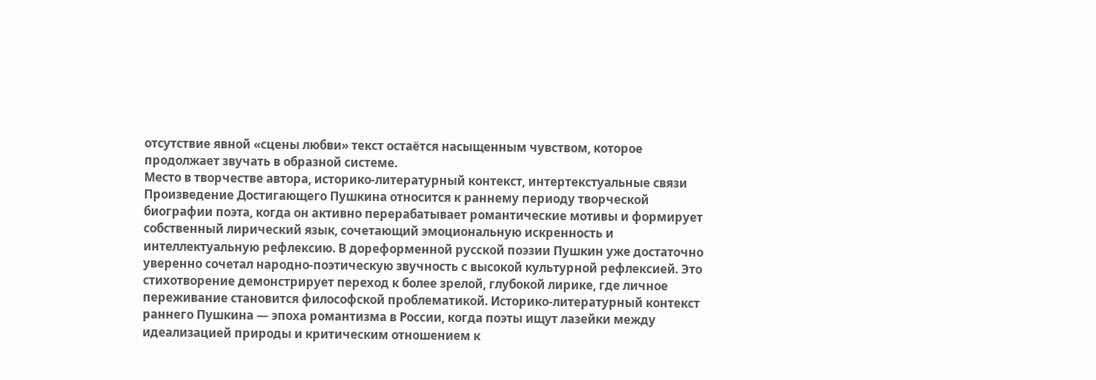отсутствие явной «сцены любви» текст остаётся насыщенным чувством, которое продолжает звучать в образной системе.
Место в творчестве автора, историко-литературный контекст, интертекстуальные связи
Произведение Достигающего Пушкина относится к раннему периоду творческой биографии поэта, когда он активно перерабатывает романтические мотивы и формирует собственный лирический язык, сочетающий эмоциональную искренность и интеллектуальную рефлексию. В дореформенной русской поэзии Пушкин уже достаточно уверенно сочетал народно-поэтическую звучность с высокой культурной рефлексией. Это стихотворение демонстрирует переход к более зрелой, глубокой лирике, где личное переживание становится философской проблематикой. Историко-литературный контекст раннего Пушкина — эпоха романтизма в России, когда поэты ищут лазейки между идеализацией природы и критическим отношением к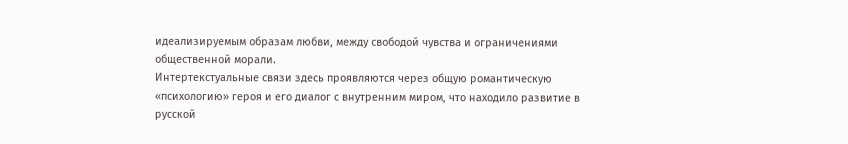идеализируемым образам любви, между свободой чувства и ограничениями общественной морали.
Интертекстуальные связи здесь проявляются через общую романтическую «психологию» героя и его диалог с внутренним миром, что находило развитие в русской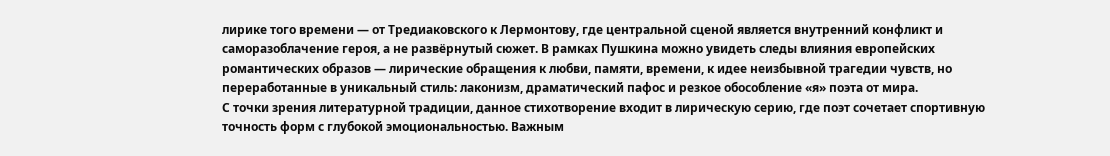лирике того времени — от Тредиаковского к Лермонтову, где центральной сценой является внутренний конфликт и саморазоблачение героя, а не развёрнутый сюжет. В рамках Пушкина можно увидеть следы влияния европейских романтических образов — лирические обращения к любви, памяти, времени, к идее неизбывной трагедии чувств, но переработанные в уникальный стиль: лаконизм, драматический пафос и резкое обособление «я» поэта от мира.
С точки зрения литературной традиции, данное стихотворение входит в лирическую серию, где поэт сочетает спортивную точность форм с глубокой эмоциональностью. Важным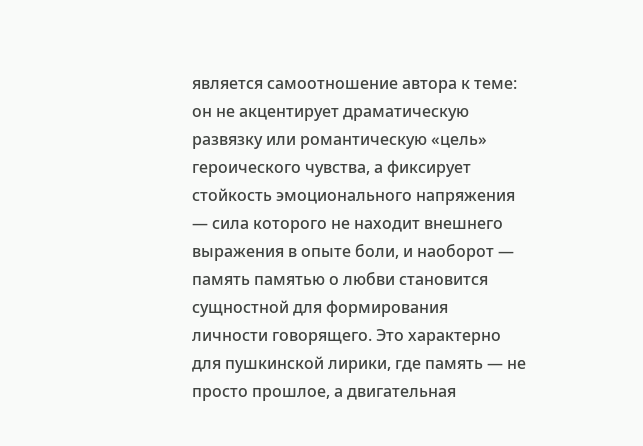является самоотношение автора к теме: он не акцентирует драматическую развязку или романтическую «цель» героического чувства, а фиксирует стойкость эмоционального напряжения — сила которого не находит внешнего выражения в опыте боли, и наоборот — память памятью о любви становится сущностной для формирования личности говорящего. Это характерно для пушкинской лирики, где память — не просто прошлое, а двигательная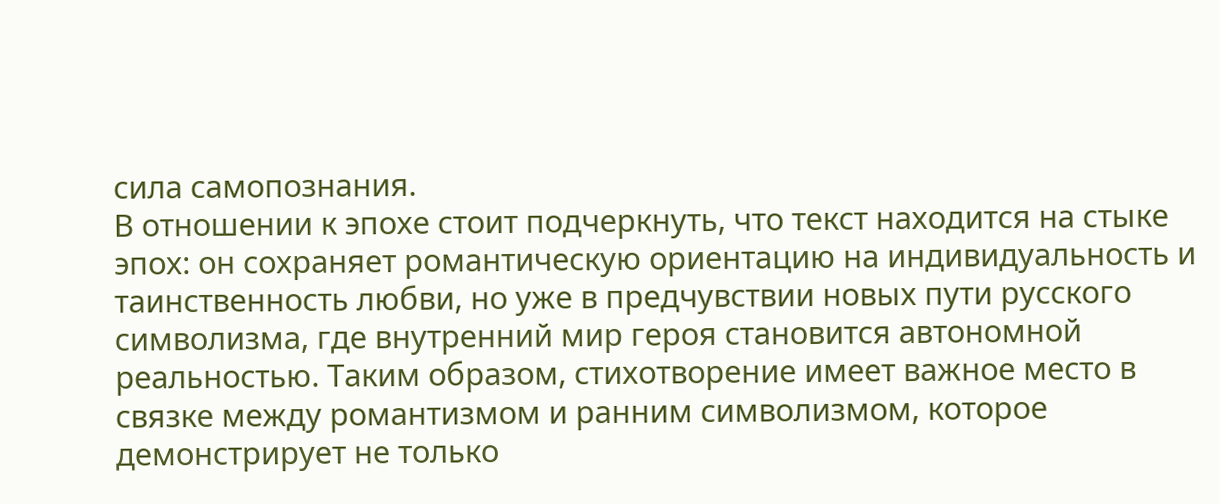сила самопознания.
В отношении к эпохе стоит подчеркнуть, что текст находится на стыке эпох: он сохраняет романтическую ориентацию на индивидуальность и таинственность любви, но уже в предчувствии новых пути русского символизма, где внутренний мир героя становится автономной реальностью. Таким образом, стихотворение имеет важное место в связке между романтизмом и ранним символизмом, которое демонстрирует не только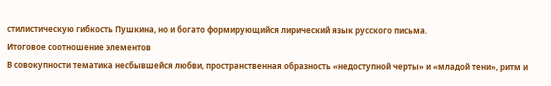стилистическую гибкость Пушкина, но и богато формирующийся лирический язык русского письма.
Итоговое соотношение элементов
В совокупности тематика несбывшейся любви, пространственная образность «недоступной черты» и «младой тени», ритм и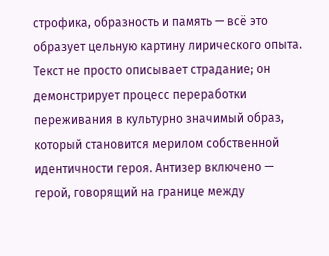строфика, образность и память — всё это образует цельную картину лирического опыта. Текст не просто описывает страдание; он демонстрирует процесс переработки переживания в культурно значимый образ, который становится мерилом собственной идентичности героя. Антизер включено — герой, говорящий на границе между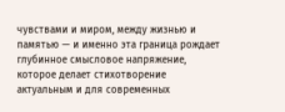чувствами и миром, между жизнью и памятью — и именно эта граница рождает глубинное смысловое напряжение, которое делает стихотворение актуальным и для современных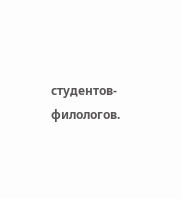студентов-филологов.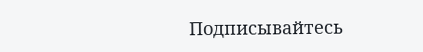Подписывайтесь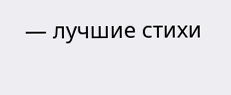— лучшие стихи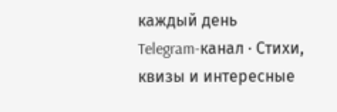каждый день
Telegram-канал · Стихи, квизы и интересные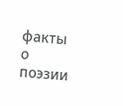факты о поэзии